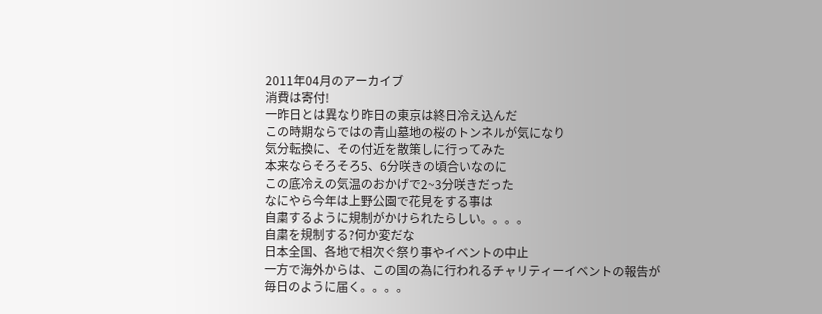2011年04月のアーカイブ
消費は寄付!
一昨日とは異なり昨日の東京は終日冷え込んだ
この時期ならではの青山墓地の桜のトンネルが気になり
気分転換に、その付近を散策しに行ってみた
本来ならそろそろ5、6分咲きの頃合いなのに
この底冷えの気温のおかげで2~3分咲きだった
なにやら今年は上野公園で花見をする事は
自粛するように規制がかけられたらしい。。。。
自粛を規制する?何か変だな
日本全国、各地で相次ぐ祭り事やイベントの中止
一方で海外からは、この国の為に行われるチャリティーイベントの報告が
毎日のように届く。。。。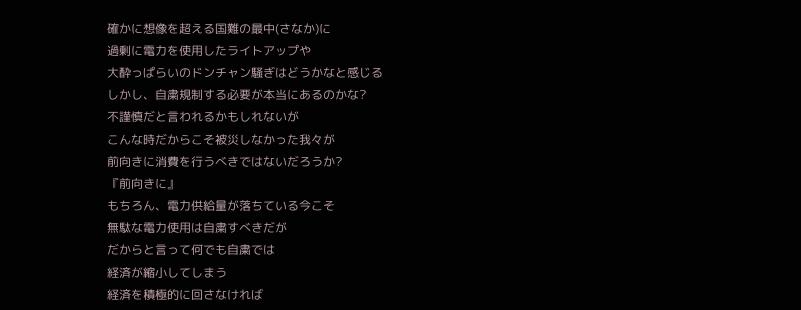確かに想像を超える国難の最中(さなか)に
過剰に電力を使用したライトアップや
大酔っぱらいのドンチャン騒ぎはどうかなと感じる
しかし、自粛規制する必要が本当にあるのかな?
不謹慎だと言われるかもしれないが
こんな時だからこそ被災しなかった我々が
前向きに消費を行うべきではないだろうか?
『前向きに』
もちろん、電力供給量が落ちている今こそ
無駄な電力使用は自粛すべきだが
だからと言って何でも自粛では
経済が縮小してしまう
経済を積極的に回さなければ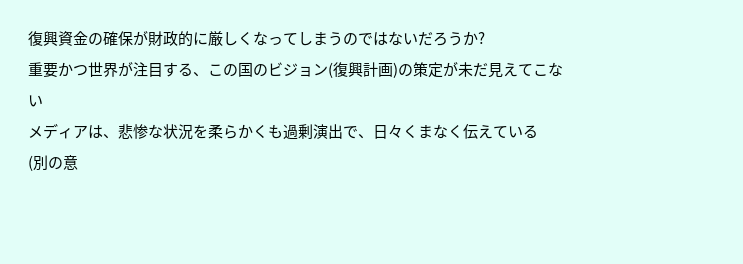復興資金の確保が財政的に厳しくなってしまうのではないだろうか?
重要かつ世界が注目する、この国のビジョン(復興計画)の策定が未だ見えてこない
メディアは、悲惨な状況を柔らかくも過剰演出で、日々くまなく伝えている
(別の意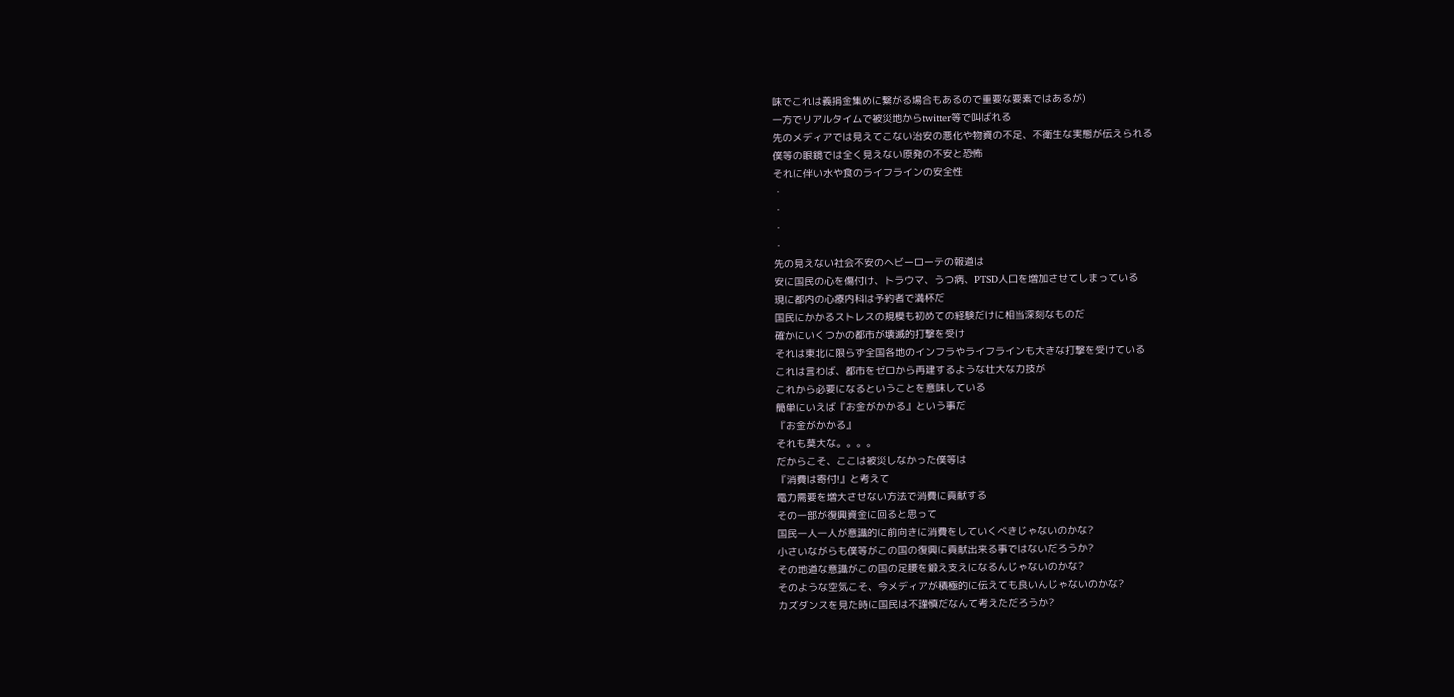味でこれは義捐金集めに繋がる場合もあるので重要な要素ではあるが)
一方でリアルタイムで被災地からtwitter等で叫ばれる
先のメディアでは見えてこない治安の悪化や物資の不足、不衛生な実態が伝えられる
僕等の眼鏡では全く見えない原発の不安と恐怖
それに伴い水や食のライフラインの安全性
・
・
・
・
先の見えない社会不安のヘビーローテの報道は
安に国民の心を傷付け、トラウマ、うつ病、PTSD人口を増加させてしまっている
現に都内の心療内科は予約者で満杯だ
国民にかかるストレスの規模も初めての経験だけに相当深刻なものだ
確かにいくつかの都市が壊滅的打撃を受け
それは東北に限らず全国各地のインフラやライフラインも大きな打撃を受けている
これは言わば、都市をゼロから再建するような壮大な力技が
これから必要になるということを意味している
簡単にいえば『お金がかかる』という事だ
『お金がかかる』
それも莫大な。。。。
だからこそ、ここは被災しなかった僕等は
『消費は寄付!』と考えて
電力需要を増大させない方法で消費に貢献する
その一部が復興資金に回ると思って
国民一人一人が意識的に前向きに消費をしていくべきじゃないのかな?
小さいながらも僕等がこの国の復興に貢献出来る事ではないだろうか?
その地道な意識がこの国の足腰を鍛え支えになるんじゃないのかな?
そのような空気こそ、今メディアが積極的に伝えても良いんじゃないのかな?
カズダンスを見た時に国民は不謹慎だなんて考えただろうか?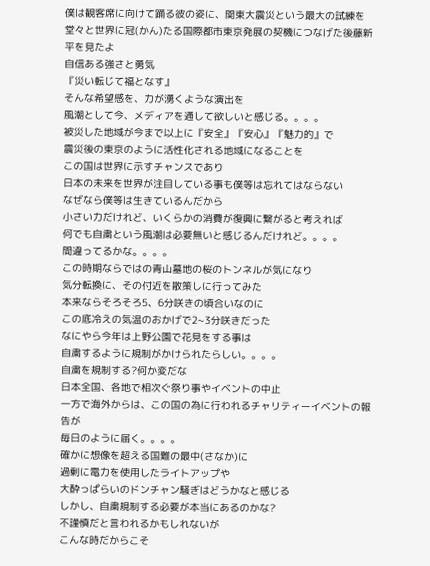僕は観客席に向けて踊る彼の姿に、関東大震災という最大の試練を
堂々と世界に冠(かん)たる国際都市東京発展の契機につなげた後藤新平を見たよ
自信ある強さと勇気
『災い転じて福となす』
そんな希望感を、力が湧くような演出を
風潮として今、メディアを通して欲しいと感じる。。。。
被災した地域が今まで以上に『安全』『安心』『魅力的』で
震災後の東京のように活性化される地域になることを
この国は世界に示すチャンスであり
日本の未来を世界が注目している事も僕等は忘れてはならない
なぜなら僕等は生きているんだから
小さい力だけれど、いくらかの消費が復興に繋がると考えれば
何でも自粛という風潮は必要無いと感じるんだけれど。。。。
間違ってるかな。。。。
この時期ならではの青山墓地の桜のトンネルが気になり
気分転換に、その付近を散策しに行ってみた
本来ならそろそろ5、6分咲きの頃合いなのに
この底冷えの気温のおかげで2~3分咲きだった
なにやら今年は上野公園で花見をする事は
自粛するように規制がかけられたらしい。。。。
自粛を規制する?何か変だな
日本全国、各地で相次ぐ祭り事やイベントの中止
一方で海外からは、この国の為に行われるチャリティーイベントの報告が
毎日のように届く。。。。
確かに想像を超える国難の最中(さなか)に
過剰に電力を使用したライトアップや
大酔っぱらいのドンチャン騒ぎはどうかなと感じる
しかし、自粛規制する必要が本当にあるのかな?
不謹慎だと言われるかもしれないが
こんな時だからこそ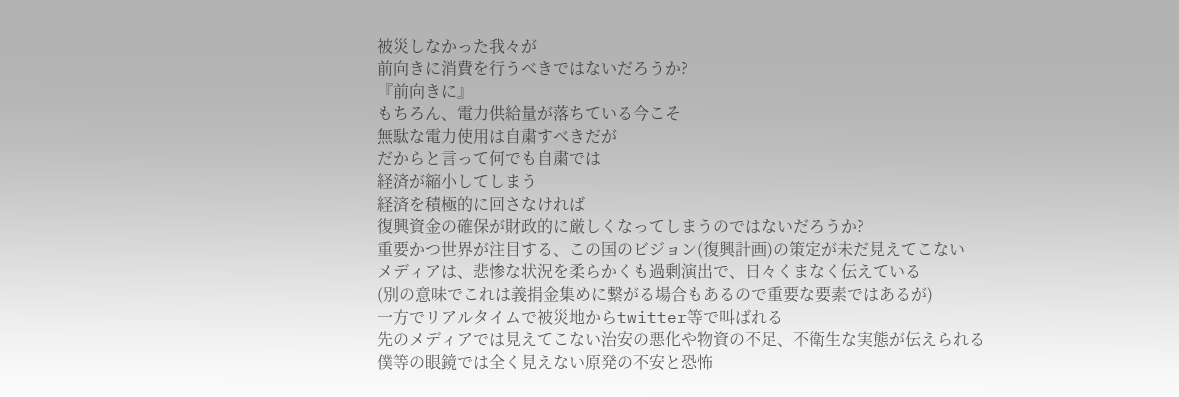被災しなかった我々が
前向きに消費を行うべきではないだろうか?
『前向きに』
もちろん、電力供給量が落ちている今こそ
無駄な電力使用は自粛すべきだが
だからと言って何でも自粛では
経済が縮小してしまう
経済を積極的に回さなければ
復興資金の確保が財政的に厳しくなってしまうのではないだろうか?
重要かつ世界が注目する、この国のビジョン(復興計画)の策定が未だ見えてこない
メディアは、悲惨な状況を柔らかくも過剰演出で、日々くまなく伝えている
(別の意味でこれは義捐金集めに繋がる場合もあるので重要な要素ではあるが)
一方でリアルタイムで被災地からtwitter等で叫ばれる
先のメディアでは見えてこない治安の悪化や物資の不足、不衛生な実態が伝えられる
僕等の眼鏡では全く見えない原発の不安と恐怖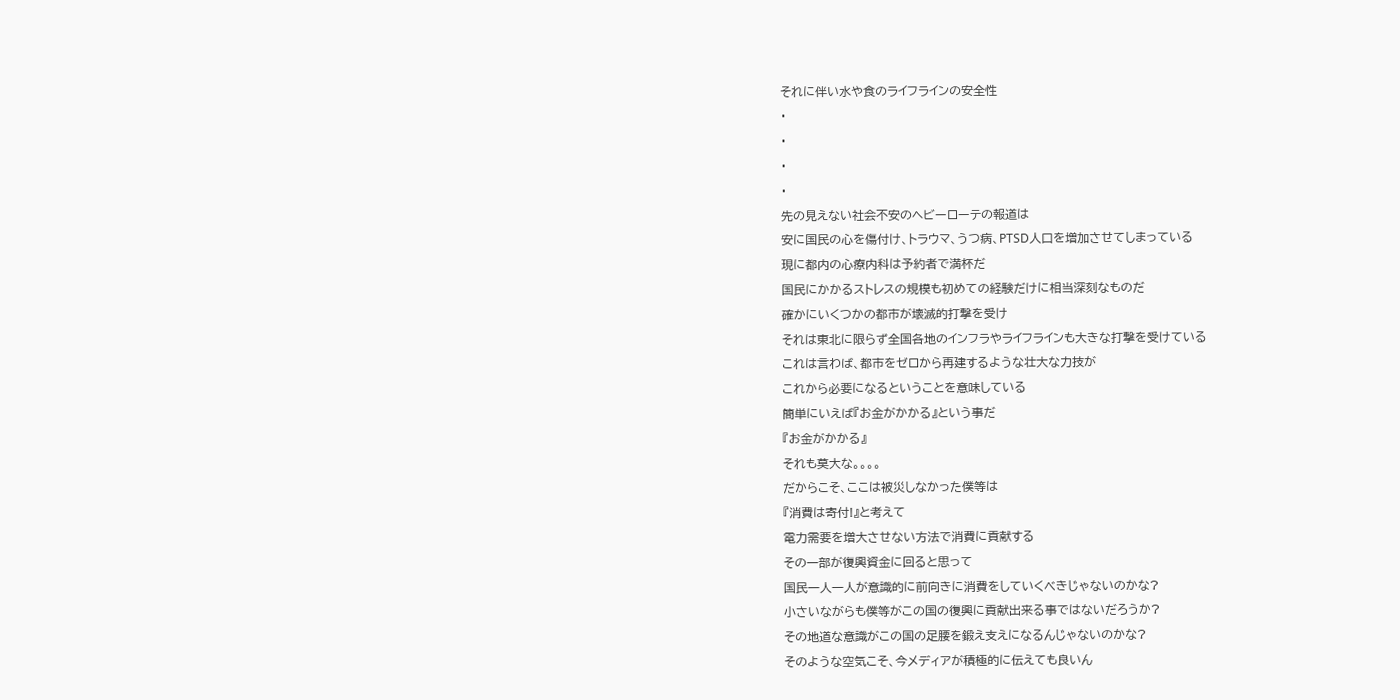それに伴い水や食のライフラインの安全性
・
・
・
・
先の見えない社会不安のヘビーローテの報道は
安に国民の心を傷付け、トラウマ、うつ病、PTSD人口を増加させてしまっている
現に都内の心療内科は予約者で満杯だ
国民にかかるストレスの規模も初めての経験だけに相当深刻なものだ
確かにいくつかの都市が壊滅的打撃を受け
それは東北に限らず全国各地のインフラやライフラインも大きな打撃を受けている
これは言わば、都市をゼロから再建するような壮大な力技が
これから必要になるということを意味している
簡単にいえば『お金がかかる』という事だ
『お金がかかる』
それも莫大な。。。。
だからこそ、ここは被災しなかった僕等は
『消費は寄付!』と考えて
電力需要を増大させない方法で消費に貢献する
その一部が復興資金に回ると思って
国民一人一人が意識的に前向きに消費をしていくべきじゃないのかな?
小さいながらも僕等がこの国の復興に貢献出来る事ではないだろうか?
その地道な意識がこの国の足腰を鍛え支えになるんじゃないのかな?
そのような空気こそ、今メディアが積極的に伝えても良いん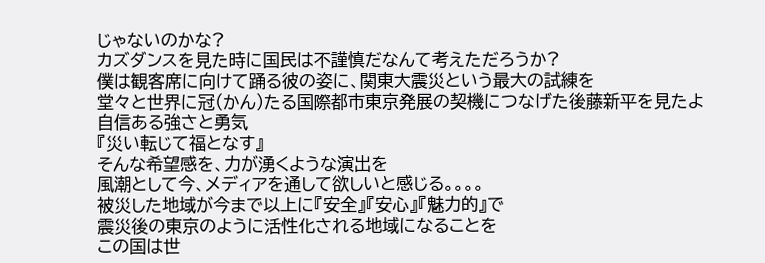じゃないのかな?
カズダンスを見た時に国民は不謹慎だなんて考えただろうか?
僕は観客席に向けて踊る彼の姿に、関東大震災という最大の試練を
堂々と世界に冠(かん)たる国際都市東京発展の契機につなげた後藤新平を見たよ
自信ある強さと勇気
『災い転じて福となす』
そんな希望感を、力が湧くような演出を
風潮として今、メディアを通して欲しいと感じる。。。。
被災した地域が今まで以上に『安全』『安心』『魅力的』で
震災後の東京のように活性化される地域になることを
この国は世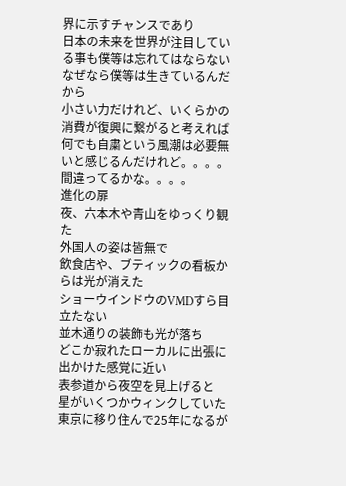界に示すチャンスであり
日本の未来を世界が注目している事も僕等は忘れてはならない
なぜなら僕等は生きているんだから
小さい力だけれど、いくらかの消費が復興に繋がると考えれば
何でも自粛という風潮は必要無いと感じるんだけれど。。。。
間違ってるかな。。。。
進化の扉
夜、六本木や青山をゆっくり観た
外国人の姿は皆無で
飲食店や、ブティックの看板からは光が消えた
ショーウインドウのVMDすら目立たない
並木通りの装飾も光が落ち
どこか寂れたローカルに出張に出かけた感覚に近い
表参道から夜空を見上げると
星がいくつかウィンクしていた
東京に移り住んで25年になるが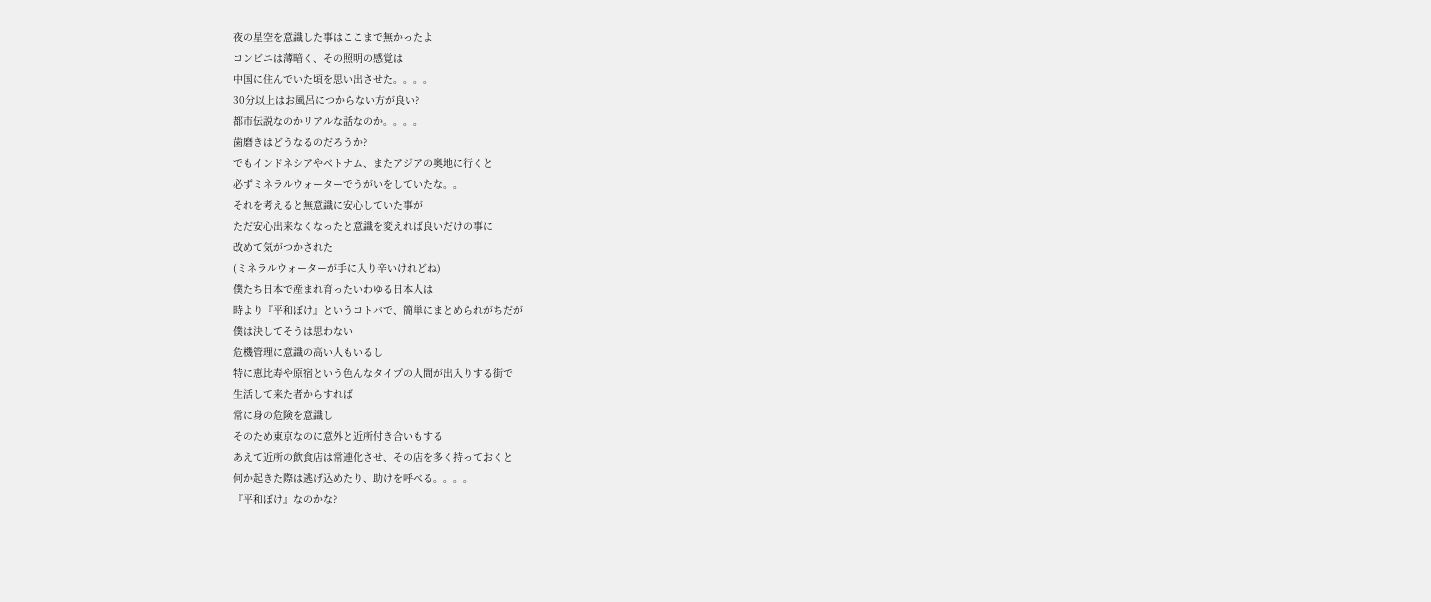夜の星空を意識した事はここまで無かったよ
コンビニは薄暗く、その照明の感覚は
中国に住んでいた頃を思い出させた。。。。
30分以上はお風呂につからない方が良い?
都市伝説なのかリアルな話なのか。。。。
歯磨きはどうなるのだろうか?
でもインドネシアやベトナム、またアジアの奥地に行くと
必ずミネラルウォーターでうがいをしていたな。。
それを考えると無意識に安心していた事が
ただ安心出来なくなったと意識を変えれば良いだけの事に
改めて気がつかされた
(ミネラルウォーターが手に入り辛いけれどね)
僕たち日本で産まれ育ったいわゆる日本人は
時より『平和ぼけ』というコトバで、簡単にまとめられがちだが
僕は決してそうは思わない
危機管理に意識の高い人もいるし
特に恵比寿や原宿という色んなタイプの人間が出入りする街で
生活して来た者からすれば
常に身の危険を意識し
そのため東京なのに意外と近所付き合いもする
あえて近所の飲食店は常連化させ、その店を多く持っておくと
何か起きた際は逃げ込めたり、助けを呼べる。。。。
『平和ぼけ』なのかな?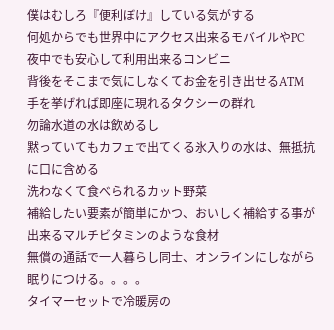僕はむしろ『便利ぼけ』している気がする
何処からでも世界中にアクセス出来るモバイルやPC
夜中でも安心して利用出来るコンビニ
背後をそこまで気にしなくてお金を引き出せるATM
手を挙げれば即座に現れるタクシーの群れ
勿論水道の水は飲めるし
黙っていてもカフェで出てくる氷入りの水は、無抵抗に口に含める
洗わなくて食べられるカット野菜
補給したい要素が簡単にかつ、おいしく補給する事が出来るマルチビタミンのような食材
無償の通話で一人暮らし同士、オンラインにしながら眠りにつける。。。。
タイマーセットで冷暖房の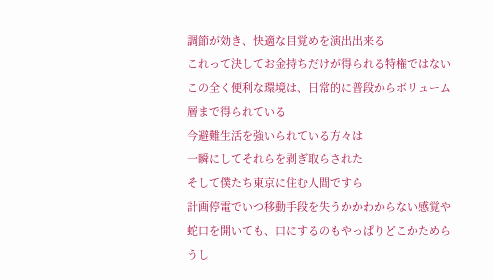調節が効き、快適な目覚めを演出出来る
これって決してお金持ちだけが得られる特権ではない
この全く便利な環境は、日常的に普段からボリューム層まで得られている
今避難生活を強いられている方々は
一瞬にしてそれらを剥ぎ取らされた
そして僕たち東京に住む人間ですら
計画停電でいつ移動手段を失うかかわからない感覚や
蛇口を開いても、口にするのもやっぱりどこかためらうし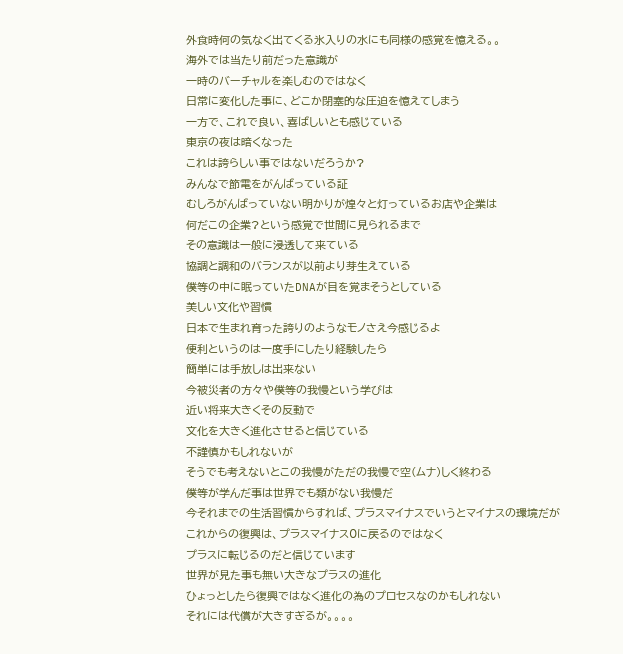外食時何の気なく出てくる氷入りの水にも同様の感覚を憶える。。
海外では当たり前だった意識が
一時のバーチャルを楽しむのではなく
日常に変化した事に、どこか閉塞的な圧迫を憶えてしまう
一方で、これで良い、喜ばしいとも感じている
東京の夜は暗くなった
これは誇らしい事ではないだろうか?
みんなで節電をがんばっている証
むしろがんばっていない明かりが煌々と灯っているお店や企業は
何だこの企業?という感覚で世間に見られるまで
その意識は一般に浸透して来ている
協調と調和のバランスが以前より芽生えている
僕等の中に眠っていたDNAが目を覚まそうとしている
美しい文化や習慣
日本で生まれ育った誇りのようなモノさえ今感じるよ
便利というのは一度手にしたり経験したら
簡単には手放しは出来ない
今被災者の方々や僕等の我慢という学びは
近い将来大きくその反動で
文化を大きく進化させると信じている
不謹慎かもしれないが
そうでも考えないとこの我慢がただの我慢で空(ムナ)しく終わる
僕等が学んだ事は世界でも類がない我慢だ
今それまでの生活習慣からすれば、プラスマイナスでいうとマイナスの環境だが
これからの復興は、プラスマイナス0に戻るのではなく
プラスに転じるのだと信じています
世界が見た事も無い大きなプラスの進化
ひょっとしたら復興ではなく進化の為のプロセスなのかもしれない
それには代償が大きすぎるが。。。。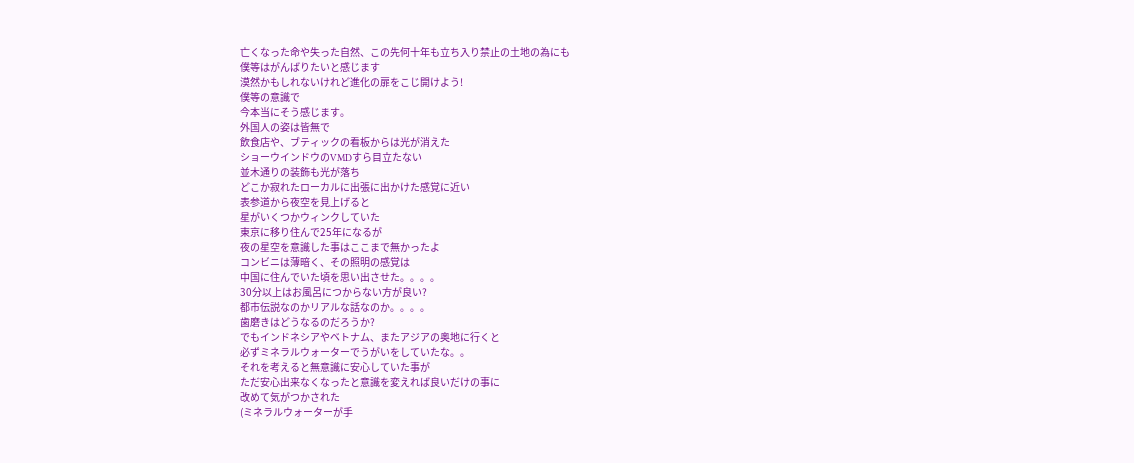亡くなった命や失った自然、この先何十年も立ち入り禁止の土地の為にも
僕等はがんばりたいと感じます
漠然かもしれないけれど進化の扉をこじ開けよう!
僕等の意識で
今本当にそう感じます。
外国人の姿は皆無で
飲食店や、ブティックの看板からは光が消えた
ショーウインドウのVMDすら目立たない
並木通りの装飾も光が落ち
どこか寂れたローカルに出張に出かけた感覚に近い
表参道から夜空を見上げると
星がいくつかウィンクしていた
東京に移り住んで25年になるが
夜の星空を意識した事はここまで無かったよ
コンビニは薄暗く、その照明の感覚は
中国に住んでいた頃を思い出させた。。。。
30分以上はお風呂につからない方が良い?
都市伝説なのかリアルな話なのか。。。。
歯磨きはどうなるのだろうか?
でもインドネシアやベトナム、またアジアの奥地に行くと
必ずミネラルウォーターでうがいをしていたな。。
それを考えると無意識に安心していた事が
ただ安心出来なくなったと意識を変えれば良いだけの事に
改めて気がつかされた
(ミネラルウォーターが手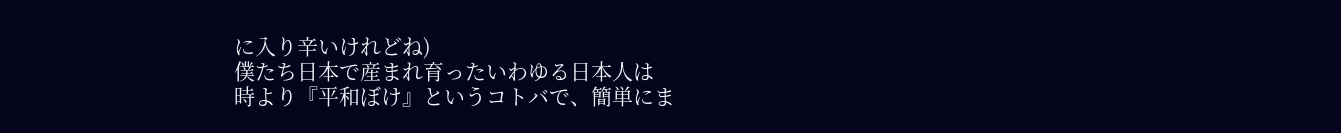に入り辛いけれどね)
僕たち日本で産まれ育ったいわゆる日本人は
時より『平和ぼけ』というコトバで、簡単にま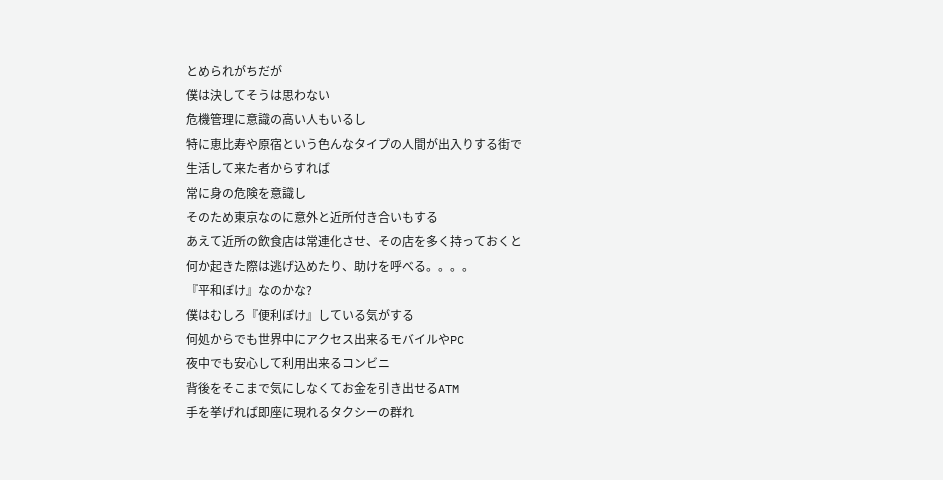とめられがちだが
僕は決してそうは思わない
危機管理に意識の高い人もいるし
特に恵比寿や原宿という色んなタイプの人間が出入りする街で
生活して来た者からすれば
常に身の危険を意識し
そのため東京なのに意外と近所付き合いもする
あえて近所の飲食店は常連化させ、その店を多く持っておくと
何か起きた際は逃げ込めたり、助けを呼べる。。。。
『平和ぼけ』なのかな?
僕はむしろ『便利ぼけ』している気がする
何処からでも世界中にアクセス出来るモバイルやPC
夜中でも安心して利用出来るコンビニ
背後をそこまで気にしなくてお金を引き出せるATM
手を挙げれば即座に現れるタクシーの群れ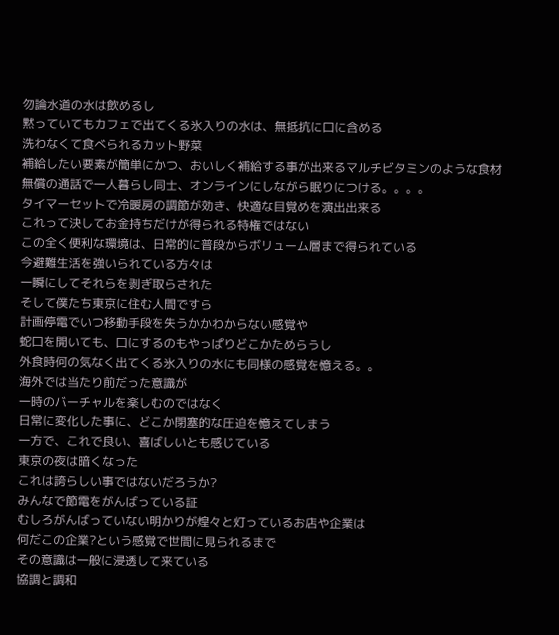勿論水道の水は飲めるし
黙っていてもカフェで出てくる氷入りの水は、無抵抗に口に含める
洗わなくて食べられるカット野菜
補給したい要素が簡単にかつ、おいしく補給する事が出来るマルチビタミンのような食材
無償の通話で一人暮らし同士、オンラインにしながら眠りにつける。。。。
タイマーセットで冷暖房の調節が効き、快適な目覚めを演出出来る
これって決してお金持ちだけが得られる特権ではない
この全く便利な環境は、日常的に普段からボリューム層まで得られている
今避難生活を強いられている方々は
一瞬にしてそれらを剥ぎ取らされた
そして僕たち東京に住む人間ですら
計画停電でいつ移動手段を失うかかわからない感覚や
蛇口を開いても、口にするのもやっぱりどこかためらうし
外食時何の気なく出てくる氷入りの水にも同様の感覚を憶える。。
海外では当たり前だった意識が
一時のバーチャルを楽しむのではなく
日常に変化した事に、どこか閉塞的な圧迫を憶えてしまう
一方で、これで良い、喜ばしいとも感じている
東京の夜は暗くなった
これは誇らしい事ではないだろうか?
みんなで節電をがんばっている証
むしろがんばっていない明かりが煌々と灯っているお店や企業は
何だこの企業?という感覚で世間に見られるまで
その意識は一般に浸透して来ている
協調と調和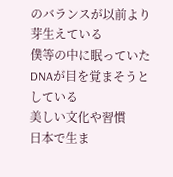のバランスが以前より芽生えている
僕等の中に眠っていたDNAが目を覚まそうとしている
美しい文化や習慣
日本で生ま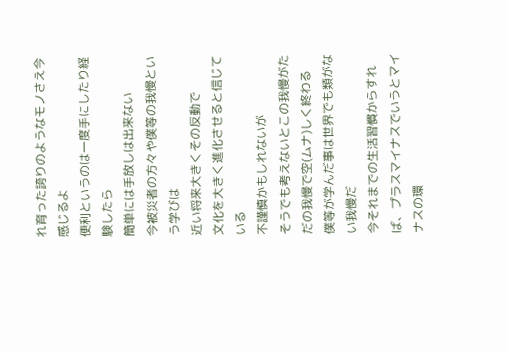れ育った誇りのようなモノさえ今感じるよ
便利というのは一度手にしたり経験したら
簡単には手放しは出来ない
今被災者の方々や僕等の我慢という学びは
近い将来大きくその反動で
文化を大きく進化させると信じている
不謹慎かもしれないが
そうでも考えないとこの我慢がただの我慢で空(ムナ)しく終わる
僕等が学んだ事は世界でも類がない我慢だ
今それまでの生活習慣からすれば、プラスマイナスでいうとマイナスの環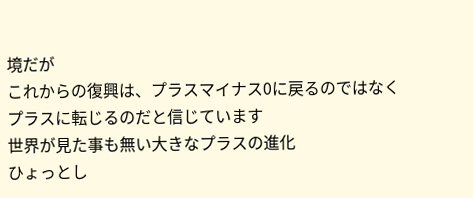境だが
これからの復興は、プラスマイナス0に戻るのではなく
プラスに転じるのだと信じています
世界が見た事も無い大きなプラスの進化
ひょっとし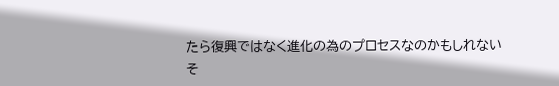たら復興ではなく進化の為のプロセスなのかもしれない
そ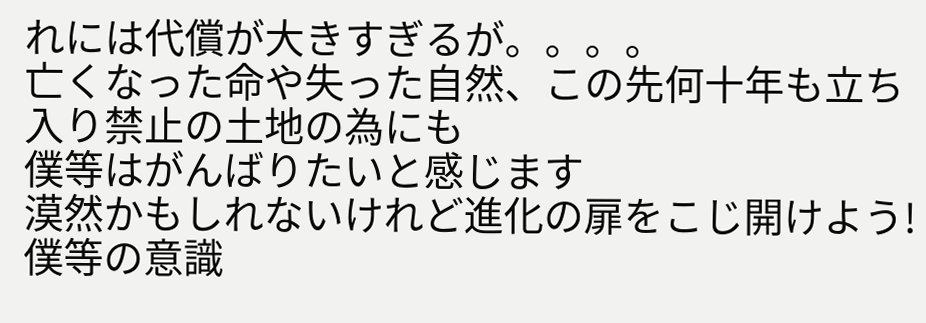れには代償が大きすぎるが。。。。
亡くなった命や失った自然、この先何十年も立ち入り禁止の土地の為にも
僕等はがんばりたいと感じます
漠然かもしれないけれど進化の扉をこじ開けよう!
僕等の意識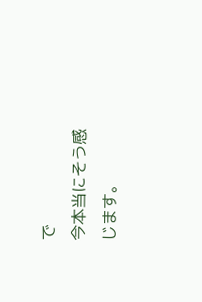で
今本当にそう感じます。